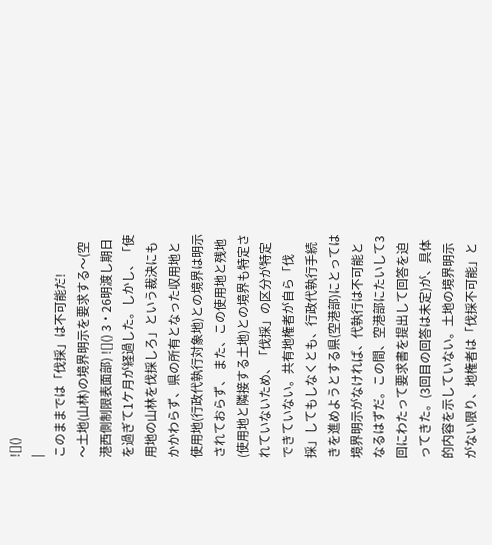![]()
|
このままでは「伐採」は不可能だ!
〜土地(山林)の境界明示を要求する〜(空港西側制限表面部) ![]() 3・26明渡し期日を過ぎて1ケ月が経過した。しかし、「使用地の山林を伐採しろ」という裁決にもかかわらず、県の所有となった収用地と使用地(行政代執行対象地)との境界は明示されておらず、 また、この使用地と残地(使用地と隣接する土地)との境界も特定されていないため、「伐採」の区分が特定できていない。共有地権者が自ら「伐採」してもしなくとも、行政代執行手続きを進めようとする県(空港部)にとっては境界明示がなければ、代執行は不可能となるはずだ。この間、空港部にたいして3回にわたって要求書を提出して回答を迫ってきた。(3回目の回答は未定)が、具体的内容を示していない。土地の境界明示がない限り、地権者は「伐採不可能」と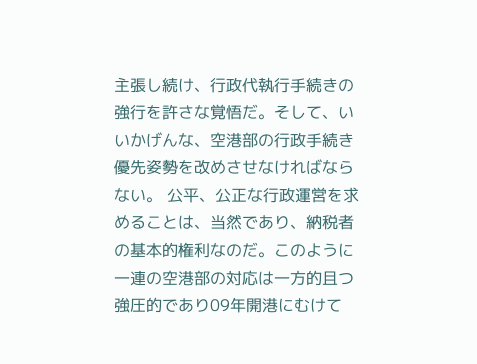主張し続け、行政代執行手続きの強行を許さな覚悟だ。そして、いいかげんな、空港部の行政手続き優先姿勢を改めさせなければならない。 公平、公正な行政運営を求めることは、当然であり、納税者の基本的権利なのだ。このように一連の空港部の対応は一方的且つ強圧的であり09年開港にむけて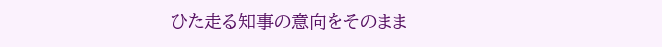ひた走る知事の意向をそのまま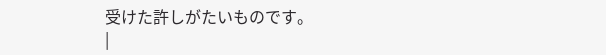受けた許しがたいものです。
|